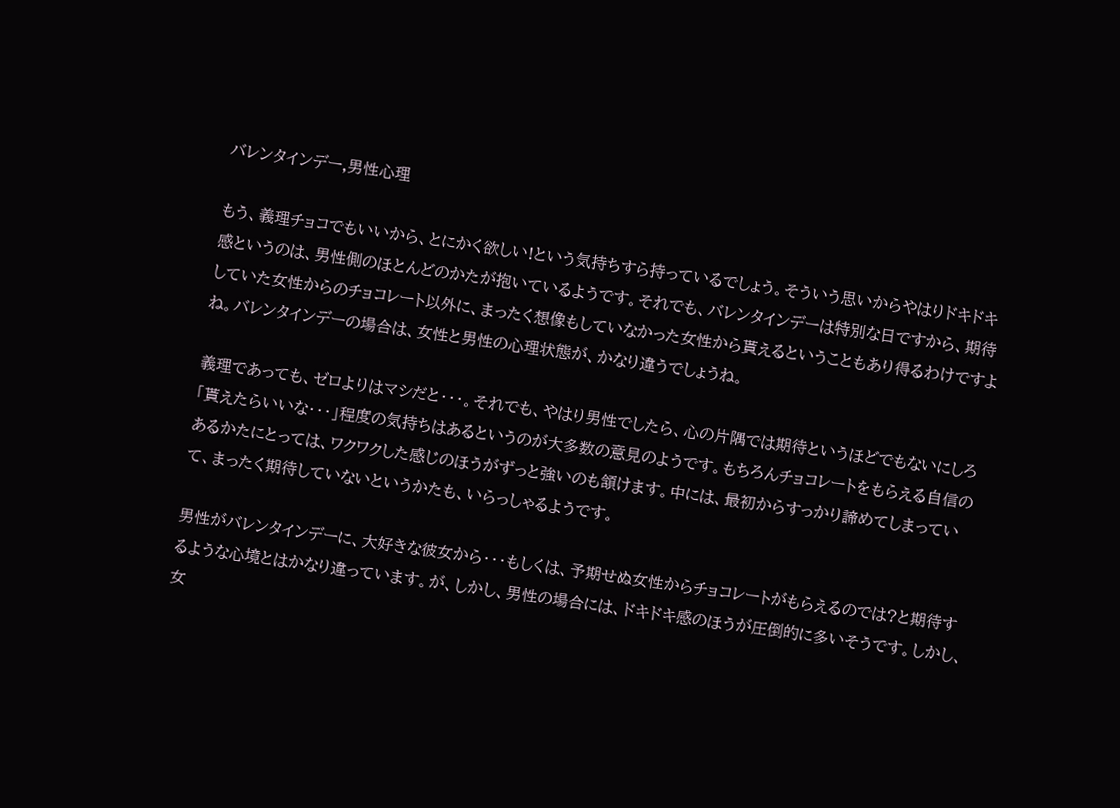バレンタインデー,男性心理

もう、義理チョコでもいいから、とにかく欲しい!という気持ちすら持っているでしょう。そういう思いからやはりドキドキ感というのは、男性側のほとんどのかたが抱いているようです。それでも、バレンタインデーは特別な日ですから、期待していた女性からのチョコレート以外に、まったく想像もしていなかった女性から貰えるということもあり得るわけですよね。バレンタインデーの場合は、女性と男性の心理状態が、かなり違うでしょうね。

義理であっても、ゼロよりはマシだと・・・。それでも、やはり男性でしたら、心の片隅では期待というほどでもないにしろ「貰えたらいいな・・・」程度の気持ちはあるというのが大多数の意見のようです。もちろんチョコレートをもらえる自信のあるかたにとっては、ワクワクした感じのほうがずっと強いのも頷けます。中には、最初からすっかり諦めてしまっていて、まったく期待していないというかたも、いらっしゃるようです。

男性がバレンタインデーに、大好きな彼女から・・・もしくは、予期せぬ女性からチョコレートがもらえるのでは?と期待するような心境とはかなり違っています。が、しかし、男性の場合には、ドキドキ感のほうが圧倒的に多いそうです。しかし、女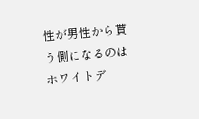性が男性から貰う側になるのはホワイトデ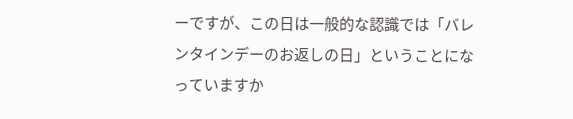ーですが、この日は一般的な認識では「バレンタインデーのお返しの日」ということになっていますか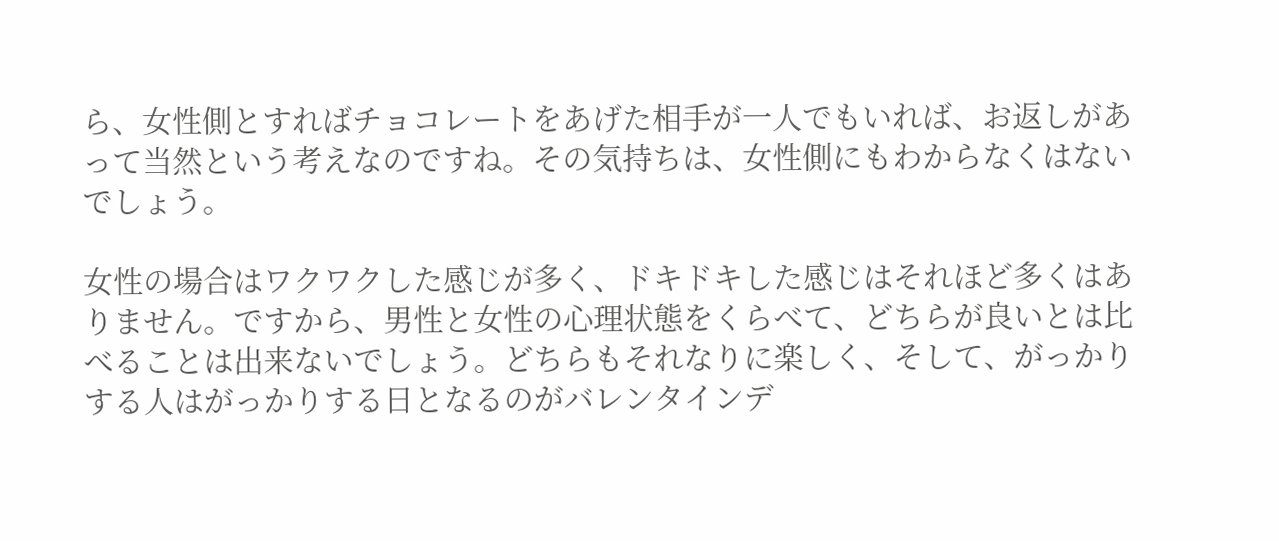ら、女性側とすればチョコレートをあげた相手が一人でもいれば、お返しがあって当然という考えなのですね。その気持ちは、女性側にもわからなくはないでしょう。

女性の場合はワクワクした感じが多く、ドキドキした感じはそれほど多くはありません。ですから、男性と女性の心理状態をくらべて、どちらが良いとは比べることは出来ないでしょう。どちらもそれなりに楽しく、そして、がっかりする人はがっかりする日となるのがバレンタインデ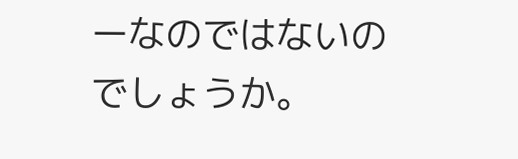ーなのではないのでしょうか。